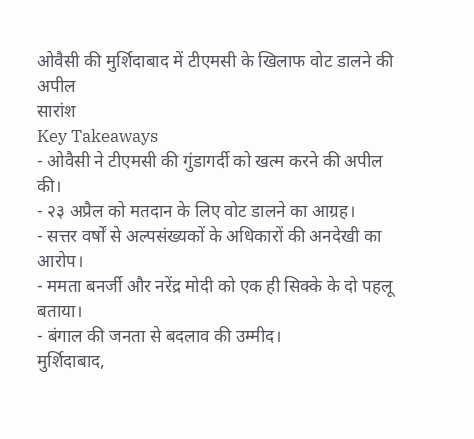ओवैसी की मुर्शिदाबाद में टीएमसी के खिलाफ वोट डालने की अपील
सारांश
Key Takeaways
- ओवैसी ने टीएमसी की गुंडागर्दी को खत्म करने की अपील की।
- २३ अप्रैल को मतदान के लिए वोट डालने का आग्रह।
- सत्तर वर्षों से अल्पसंख्यकों के अधिकारों की अनदेखी का आरोप।
- ममता बनर्जी और नरेंद्र मोदी को एक ही सिक्के के दो पहलू बताया।
- बंगाल की जनता से बदलाव की उम्मीद।
मुर्शिदाबाद,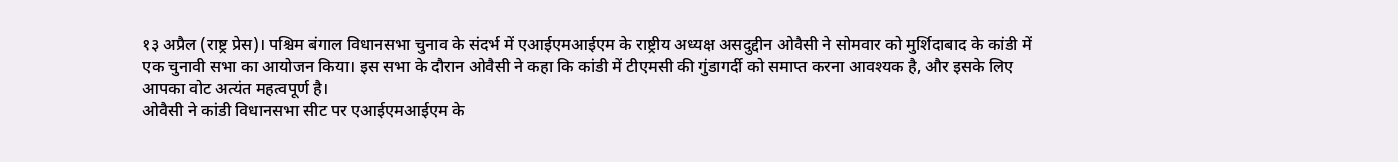१३ अप्रैल (राष्ट्र प्रेस)। पश्चिम बंगाल विधानसभा चुनाव के संदर्भ में एआईएमआईएम के राष्ट्रीय अध्यक्ष असदुद्दीन ओवैसी ने सोमवार को मुर्शिदाबाद के कांडी में एक चुनावी सभा का आयोजन किया। इस सभा के दौरान ओवैसी ने कहा कि कांडी में टीएमसी की गुंडागर्दी को समाप्त करना आवश्यक है, और इसके लिए आपका वोट अत्यंत महत्वपूर्ण है।
ओवैसी ने कांडी विधानसभा सीट पर एआईएमआईएम के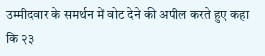उम्मीदवार के समर्थन में वोट देने की अपील करते हुए कहा कि २३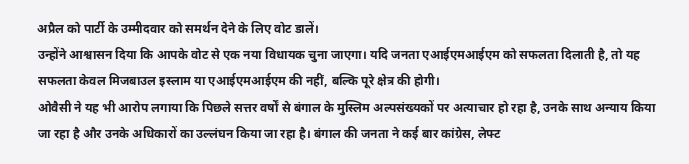अप्रैल को पार्टी के उम्मीदवार को समर्थन देने के लिए वोट डालें।
उन्होंने आश्वासन दिया कि आपके वोट से एक नया विधायक चुना जाएगा। यदि जनता एआईएमआईएम को सफलता दिलाती है, तो यह सफलता केवल मिजबाउल इस्लाम या एआईएमआईएम की नहीं, बल्कि पूरे क्षेत्र की होगी।
ओवैसी ने यह भी आरोप लगाया कि पिछले सत्तर वर्षों से बंगाल के मुस्लिम अल्पसंख्यकों पर अत्याचार हो रहा है, उनके साथ अन्याय किया जा रहा है और उनके अधिकारों का उल्लंघन किया जा रहा है। बंगाल की जनता ने कई बार कांग्रेस, लेफ्ट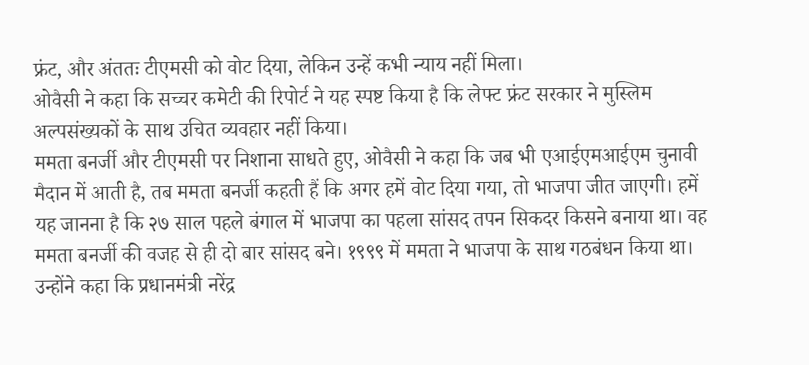फ्रंट, और अंततः टीएमसी को वोट दिया, लेकिन उन्हें कभी न्याय नहीं मिला।
ओवैसी ने कहा कि सच्चर कमेटी की रिपोर्ट ने यह स्पष्ट किया है कि लेफ्ट फ्रंट सरकार ने मुस्लिम अल्पसंख्यकों के साथ उचित व्यवहार नहीं किया।
ममता बनर्जी और टीएमसी पर निशाना साधते हुए, ओवैसी ने कहा कि जब भी एआईएमआईएम चुनावी मैदान में आती है, तब ममता बनर्जी कहती हैं कि अगर हमें वोट दिया गया, तो भाजपा जीत जाएगी। हमें यह जानना है कि २७ साल पहले बंगाल में भाजपा का पहला सांसद तपन सिकदर किसने बनाया था। वह ममता बनर्जी की वजह से ही दो बार सांसद बने। १९९९ में ममता ने भाजपा के साथ गठबंधन किया था।
उन्होंने कहा कि प्रधानमंत्री नरेंद्र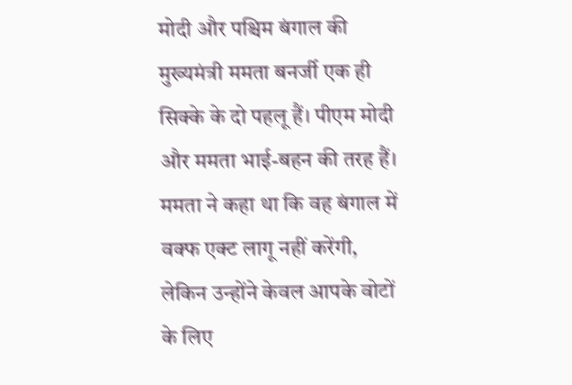मोदी और पश्चिम बंगाल की मुख्यमंत्री ममता बनर्जी एक ही सिक्के के दो पहलू हैं। पीएम मोदी और ममता भाई-बहन की तरह हैं।
ममता ने कहा था कि वह बंगाल में वक्फ एक्ट लागू नहीं करेंगी, लेकिन उन्होंने केवल आपके वोटों के लिए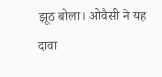झूठ बोला। ओवैसी ने यह दावा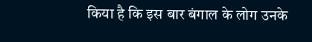किया है कि इस बार बंगाल के लोग उनके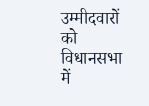उम्मीदवारों को विधानसभा में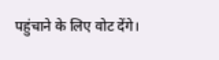पहुंचाने के लिए वोट देंगे।